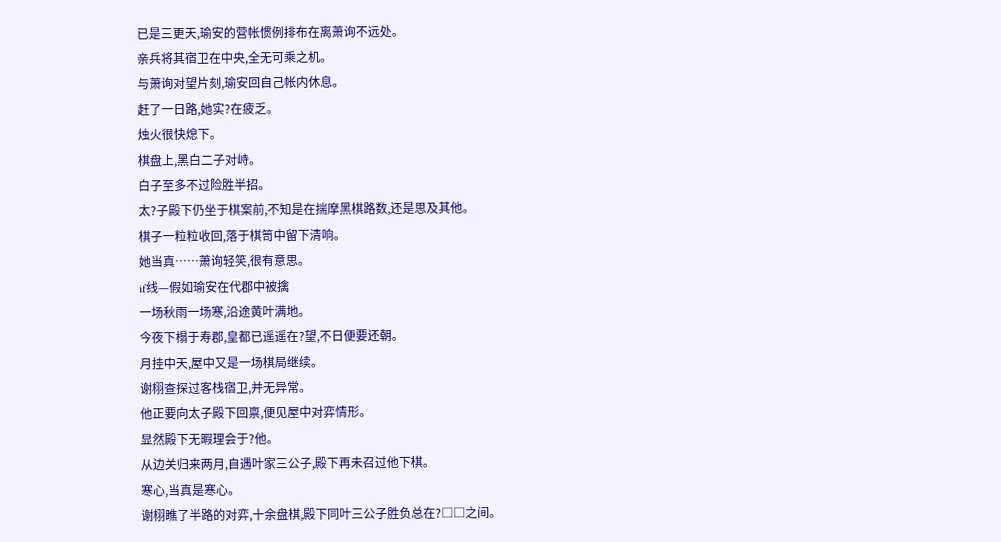已是三更天,瑜安的营帐惯例排布在离萧询不远处。
亲兵将其宿卫在中央,全无可乘之机。
与萧询对望片刻,瑜安回自己帐内休息。
赶了一日路,她实?在疲乏。
烛火很快熄下。
棋盘上,黑白二子对峙。
白子至多不过险胜半招。
太?子殿下仍坐于棋案前,不知是在揣摩黑棋路数,还是思及其他。
棋子一粒粒收回,落于棋笥中留下清响。
她当真……萧询轻笑,很有意思。
if线—假如瑜安在代郡中被擒
一场秋雨一场寒,沿途黄叶满地。
今夜下榻于寿郡,皇都已遥遥在?望,不日便要还朝。
月挂中天,屋中又是一场棋局继续。
谢栩查探过客栈宿卫,并无异常。
他正要向太子殿下回禀,便见屋中对弈情形。
显然殿下无暇理会于?他。
从边关归来两月,自遇叶家三公子,殿下再未召过他下棋。
寒心,当真是寒心。
谢栩瞧了半路的对弈,十余盘棋,殿下同叶三公子胜负总在?□□之间。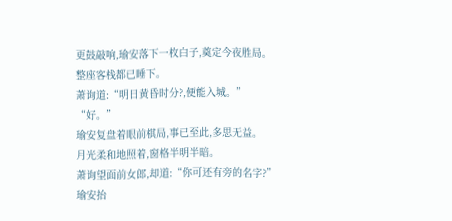更鼓敲响,瑜安落下一枚白子,奠定今夜胜局。
整座客栈都已睡下。
萧询道:“明日黄昏时分?,便能入城。”
“好。”
瑜安复盘着眼前棋局,事已至此,多思无益。
月光柔和地照着,窗格半明半暗。
萧询望面前女郎,却道:“你可还有旁的名字?”
瑜安抬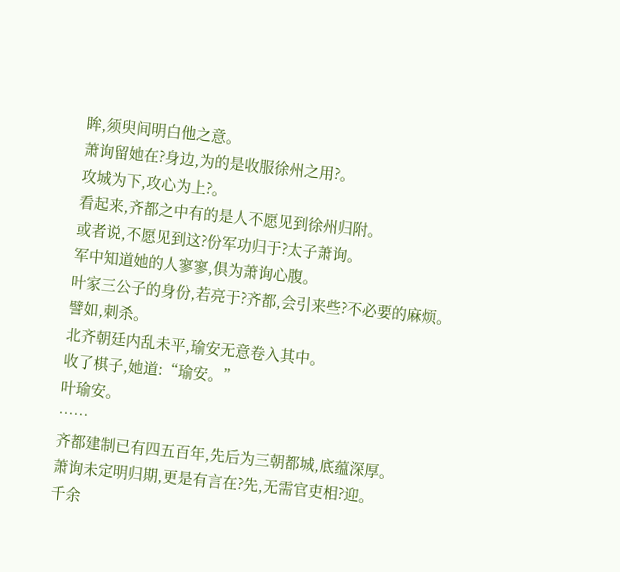眸,须臾间明白他之意。
萧询留她在?身边,为的是收服徐州之用?。
攻城为下,攻心为上?。
看起来,齐都之中有的是人不愿见到徐州归附。
或者说,不愿见到这?份军功归于?太子萧询。
军中知道她的人寥寥,俱为萧询心腹。
叶家三公子的身份,若亮于?齐都,会引来些?不必要的麻烦。
譬如,刺杀。
北齐朝廷内乱未平,瑜安无意卷入其中。
收了棋子,她道:“瑜安。”
叶瑜安。
……
齐都建制已有四五百年,先后为三朝都城,底蕴深厚。
萧询未定明归期,更是有言在?先,无需官吏相?迎。
千余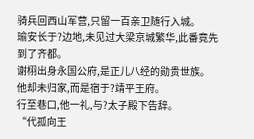骑兵回西山军营,只留一百亲卫随行入城。
瑜安长于?边地,未见过大梁京城繁华,此番竟先到了齐都。
谢栩出身永国公府,是正儿八经的勋贵世族。
他却未归家,而是宿于?靖平王府。
行至巷口,他一礼,与?太子殿下告辞。
“代孤向王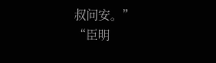叔问安。”
“臣明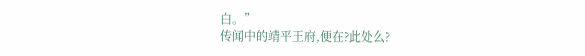白。”
传闻中的靖平王府,便在?此处么?